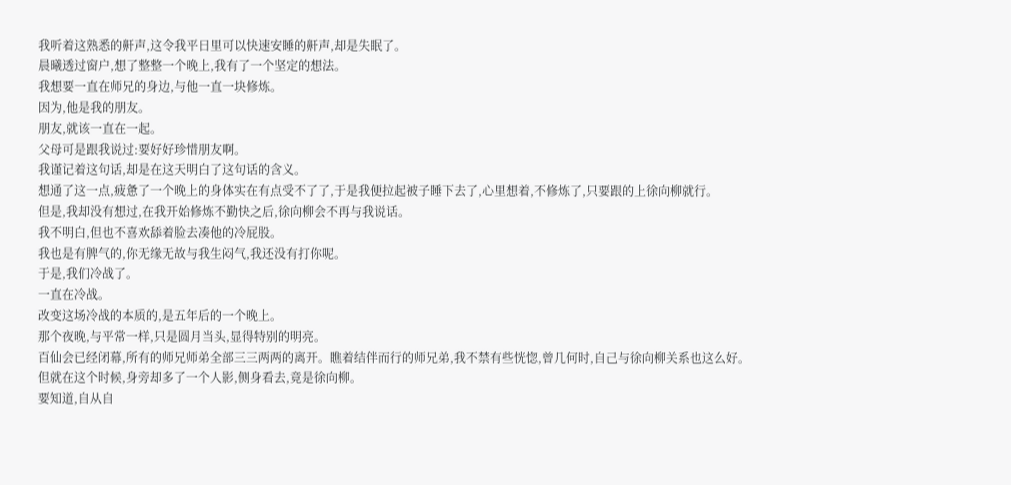我听着这熟悉的鼾声,这令我平日里可以快速安睡的鼾声,却是失眠了。
晨曦透过窗户,想了整整一个晚上,我有了一个坚定的想法。
我想要一直在师兄的身边,与他一直一块修炼。
因为,他是我的朋友。
朋友,就该一直在一起。
父母可是跟我说过:要好好珍惜朋友啊。
我谨记着这句话,却是在这天明白了这句话的含义。
想通了这一点,疲惫了一个晚上的身体实在有点受不了了,于是我便拉起被子睡下去了,心里想着,不修炼了,只要跟的上徐向柳就行。
但是,我却没有想过,在我开始修炼不勤快之后,徐向柳会不再与我说话。
我不明白,但也不喜欢舔着脸去凑他的冷屁股。
我也是有脾气的,你无缘无故与我生闷气,我还没有打你呢。
于是,我们冷战了。
一直在冷战。
改变这场冷战的本质的,是五年后的一个晚上。
那个夜晚,与平常一样,只是圆月当头,显得特别的明亮。
百仙会已经闭幕,所有的师兄师弟全部三三两两的离开。瞧着结伴而行的师兄弟,我不禁有些恍惚,曾几何时,自己与徐向柳关系也这么好。
但就在这个时候,身旁却多了一个人影,侧身看去,竟是徐向柳。
要知道,自从自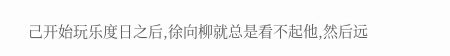己开始玩乐度日之后,徐向柳就总是看不起他,然后远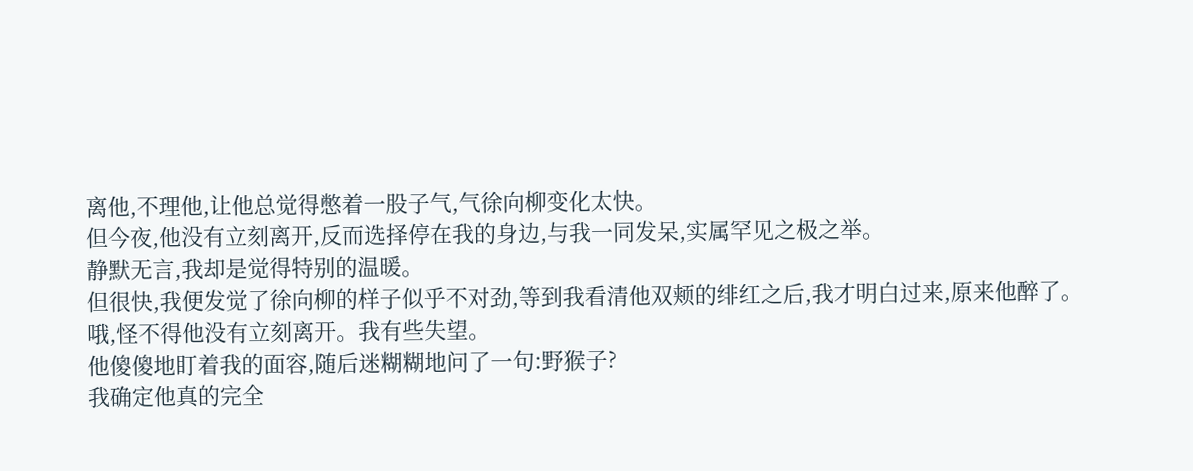离他,不理他,让他总觉得憋着一股子气,气徐向柳变化太快。
但今夜,他没有立刻离开,反而选择停在我的身边,与我一同发呆,实属罕见之极之举。
静默无言,我却是觉得特别的温暖。
但很快,我便发觉了徐向柳的样子似乎不对劲,等到我看清他双颊的绯红之后,我才明白过来,原来他醉了。
哦,怪不得他没有立刻离开。我有些失望。
他傻傻地盯着我的面容,随后迷糊糊地问了一句:野猴子?
我确定他真的完全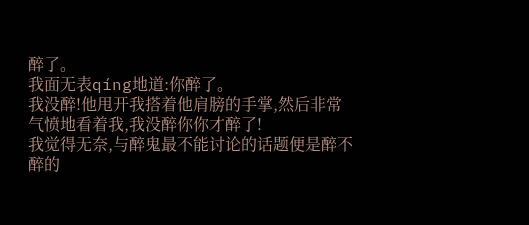醉了。
我面无表qíng地道:你醉了。
我没醉!他甩开我搭着他肩膀的手掌,然后非常气愤地看着我,我没醉你你才醉了!
我觉得无奈,与醉鬼最不能讨论的话题便是醉不醉的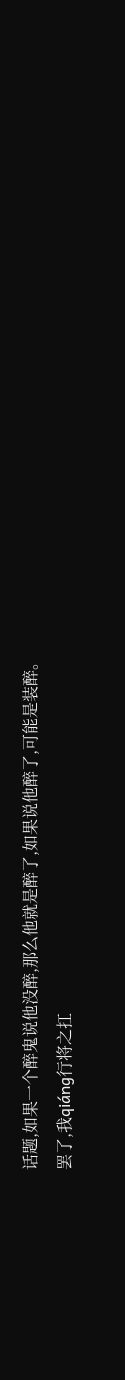话题,如果一个醉鬼说他没醉,那么他就是醉了,如果说他醉了,可能是装醉。
罢了,我qiáng行将之扛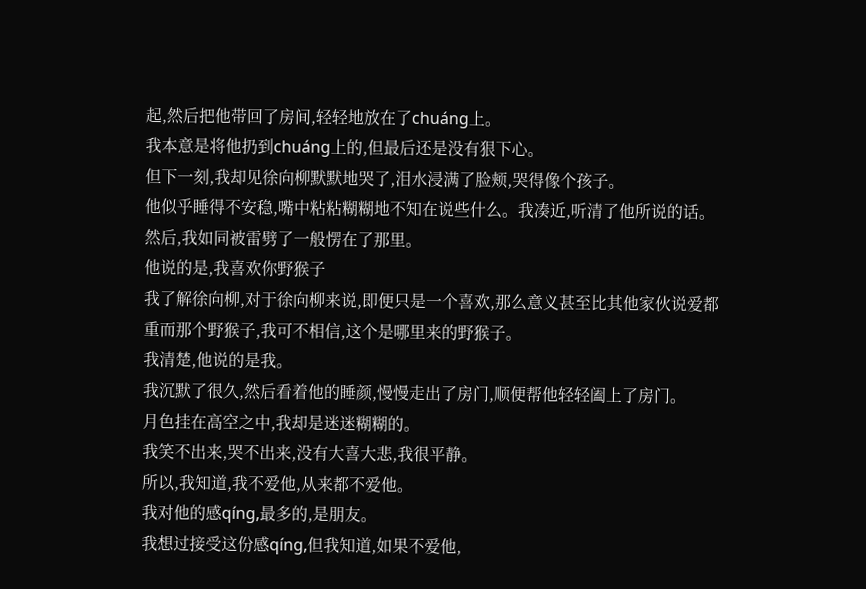起,然后把他带回了房间,轻轻地放在了chuáng上。
我本意是将他扔到chuáng上的,但最后还是没有狠下心。
但下一刻,我却见徐向柳默默地哭了,泪水浸满了脸颊,哭得像个孩子。
他似乎睡得不安稳,嘴中粘粘糊糊地不知在说些什么。我凑近,听清了他所说的话。
然后,我如同被雷劈了一般愣在了那里。
他说的是,我喜欢你野猴子
我了解徐向柳,对于徐向柳来说,即便只是一个喜欢,那么意义甚至比其他家伙说爱都重而那个野猴子,我可不相信,这个是哪里来的野猴子。
我清楚,他说的是我。
我沉默了很久,然后看着他的睡颜,慢慢走出了房门,顺便帮他轻轻阖上了房门。
月色挂在高空之中,我却是迷迷糊糊的。
我笑不出来,哭不出来,没有大喜大悲,我很平静。
所以,我知道,我不爱他,从来都不爱他。
我对他的感qíng,最多的,是朋友。
我想过接受这份感qíng,但我知道,如果不爱他,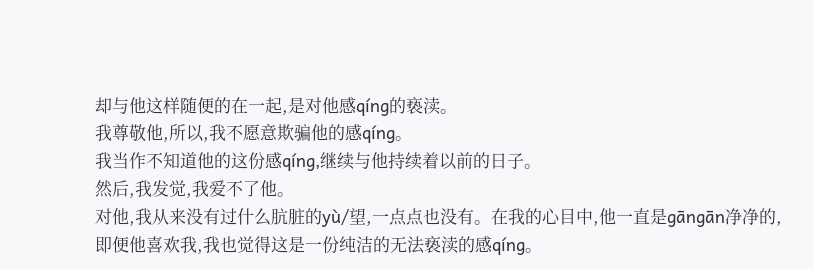却与他这样随便的在一起,是对他感qíng的亵渎。
我尊敬他,所以,我不愿意欺骗他的感qíng。
我当作不知道他的这份感qíng,继续与他持续着以前的日子。
然后,我发觉,我爱不了他。
对他,我从来没有过什么肮脏的yù/望,一点点也没有。在我的心目中,他一直是gāngān净净的,即便他喜欢我,我也觉得这是一份纯洁的无法亵渎的感qíng。